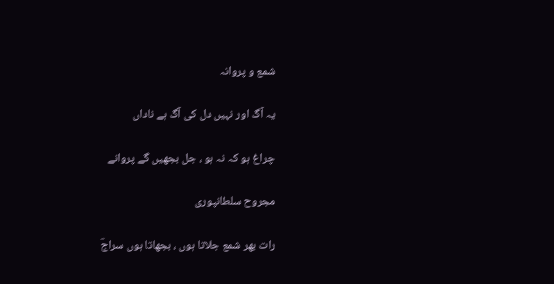شمع و پروانہ

یہ آگ اور نہیں دل کی آگ ہے ناداں

چراغ ہو کہ نہ ہو ، جل بجھیں گے پروانے

مجروح سلطانپوری

رات بھر شمع جلاتا ہوں ، بجھاتا ہوں سراجؔ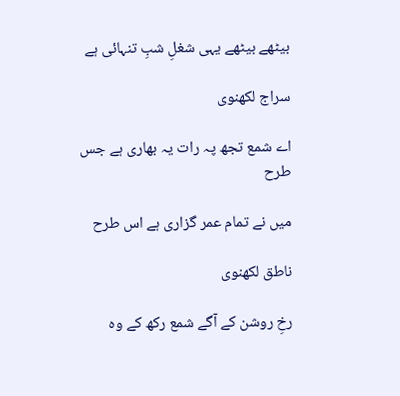بیٹھے بیٹھے یہی شغلِ شبِ تنہائی ہے

سراج لکھنوی

اے شمع تجھ پہ رات یہ بھاری ہے جس طرح

میں نے تمام عمر گزاری ہے اس طرح

ناطق لکھنوی

رخِ روشن کے آگے شمع رکھ کے وہ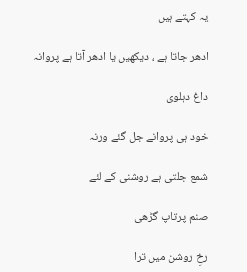یہ کہتے ہیں

ادھر جاتا ہے ، دیکھیں یا ادھر آتا ہے پروانہ

داغ دہلوی

خود ہی پروانے جل گئے ورنہ

شمع جلتی ہے روشنی کے لئے

صنم پرتاپ گڑھی

رخِ روشن میں ترا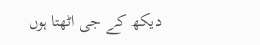دیکھ کے جی اٹھتا ہوں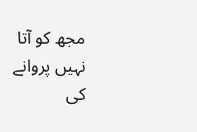مجھ کو آتا نہیں پروانے کی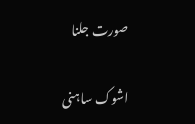صورت جلنا

اشوک ساہنی